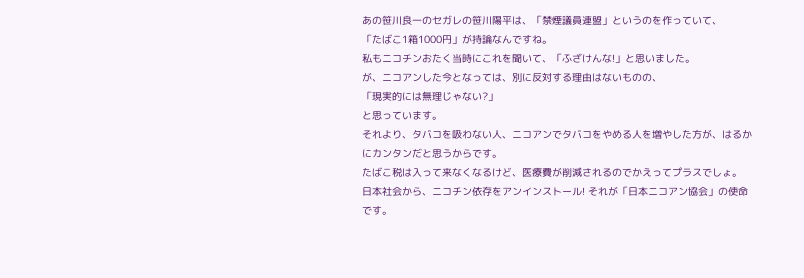あの笹川良一のセガレの笹川陽平は、「禁煙議員連盟」というのを作っていて、
「たばこ1箱1000円」が持論なんですね。
私もニコチンおたく当時にこれを聞いて、「ふざけんな!」と思いました。
が、ニコアンした今となっては、別に反対する理由はないものの、
「現実的には無理じゃない?」
と思っています。
それより、タバコを吸わない人、ニコアンでタバコをやめる人を増やした方が、はるかにカンタンだと思うからです。
たばこ税は入って来なくなるけど、医療費が削減されるのでかえってプラスでしょ。
日本社会から、ニコチン依存をアンインストール! それが「日本ニコアン協会」の使命です。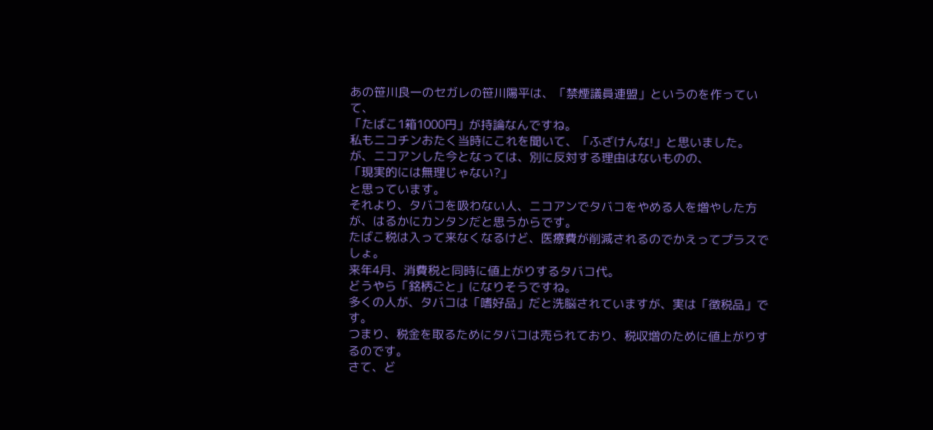あの笹川良一のセガレの笹川陽平は、「禁煙議員連盟」というのを作っていて、
「たばこ1箱1000円」が持論なんですね。
私もニコチンおたく当時にこれを聞いて、「ふざけんな!」と思いました。
が、ニコアンした今となっては、別に反対する理由はないものの、
「現実的には無理じゃない?」
と思っています。
それより、タバコを吸わない人、ニコアンでタバコをやめる人を増やした方が、はるかにカンタンだと思うからです。
たばこ税は入って来なくなるけど、医療費が削減されるのでかえってプラスでしょ。
来年4月、消費税と同時に値上がりするタバコ代。
どうやら「銘柄ごと」になりそうですね。
多くの人が、タバコは「嗜好品」だと洗脳されていますが、実は「徴税品」です。
つまり、税金を取るためにタバコは売られており、税収増のために値上がりするのです。
さて、ど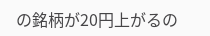の銘柄が20円上がるの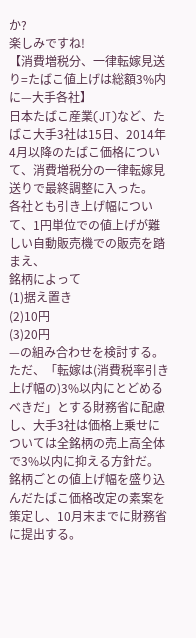か?
楽しみですね!
【消費増税分、一律転嫁見送り=たばこ値上げは総額3%内に—大手各社】
日本たばこ産業(JT)など、たばこ大手3社は15日、2014年4月以降のたばこ価格について、消費増税分の一律転嫁見送りで最終調整に入った。
各社とも引き上げ幅について、1円単位での値上げが難しい自動販売機での販売を踏まえ、
銘柄によって
(1)据え置き
(2)10円
(3)20円
—の組み合わせを検討する。
ただ、「転嫁は(消費税率引き上げ幅の)3%以内にとどめるべきだ」とする財務省に配慮し、大手3社は価格上乗せについては全銘柄の売上高全体で3%以内に抑える方針だ。
銘柄ごとの値上げ幅を盛り込んだたばこ価格改定の素案を策定し、10月末までに財務省に提出する。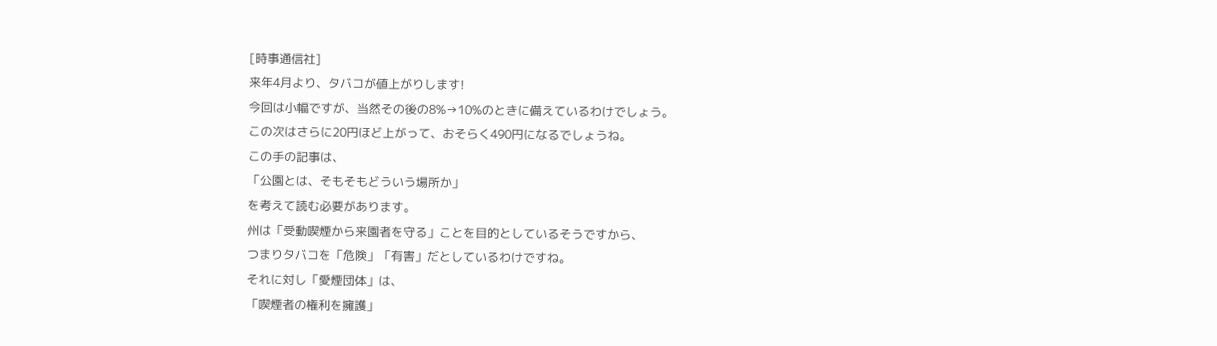[時事通信社]
来年4月より、タバコが値上がりします!
今回は小幅ですが、当然その後の8%→10%のときに備えているわけでしょう。
この次はさらに20円ほど上がって、おそらく490円になるでしょうね。
この手の記事は、
「公園とは、そもそもどういう場所か」
を考えて読む必要があります。
州は「受動喫煙から来園者を守る」ことを目的としているそうですから、
つまりタバコを「危険」「有害」だとしているわけですね。
それに対し「愛煙団体」は、
「喫煙者の権利を擁護」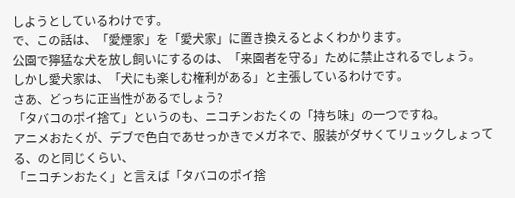しようとしているわけです。
で、この話は、「愛煙家」を「愛犬家」に置き換えるとよくわかります。
公園で獰猛な犬を放し飼いにするのは、「来園者を守る」ために禁止されるでしょう。
しかし愛犬家は、「犬にも楽しむ権利がある」と主張しているわけです。
さあ、どっちに正当性があるでしょう?
「タバコのポイ捨て」というのも、ニコチンおたくの「持ち味」の一つですね。
アニメおたくが、デブで色白であせっかきでメガネで、服装がダサくてリュックしょってる、のと同じくらい、
「ニコチンおたく」と言えば「タバコのポイ捨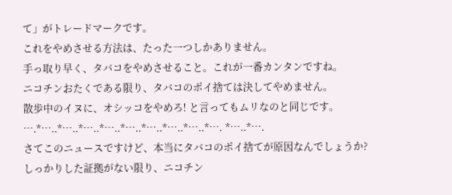て」がトレードマークです。
これをやめさせる方法は、たった一つしかありません。
手っ取り早く、タバコをやめさせること。これが一番カンタンですね。
ニコチンおたくである限り、タバコのポイ捨ては決してやめません。
散歩中のイヌに、オシッコをやめろ! と言ってもムリなのと同じです。
….*…..*…..*…..*…..*…..*…..*…..*…..*…. *…..*….
さてこのニュースですけど、本当にタバコのポイ捨てが原因なんでしょうか?
しっかりした証拠がない限り、ニコチン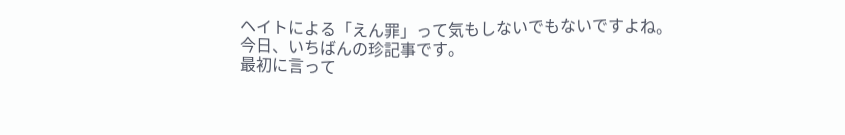ヘイトによる「えん罪」って気もしないでもないですよね。
今日、いちばんの珍記事です。
最初に言って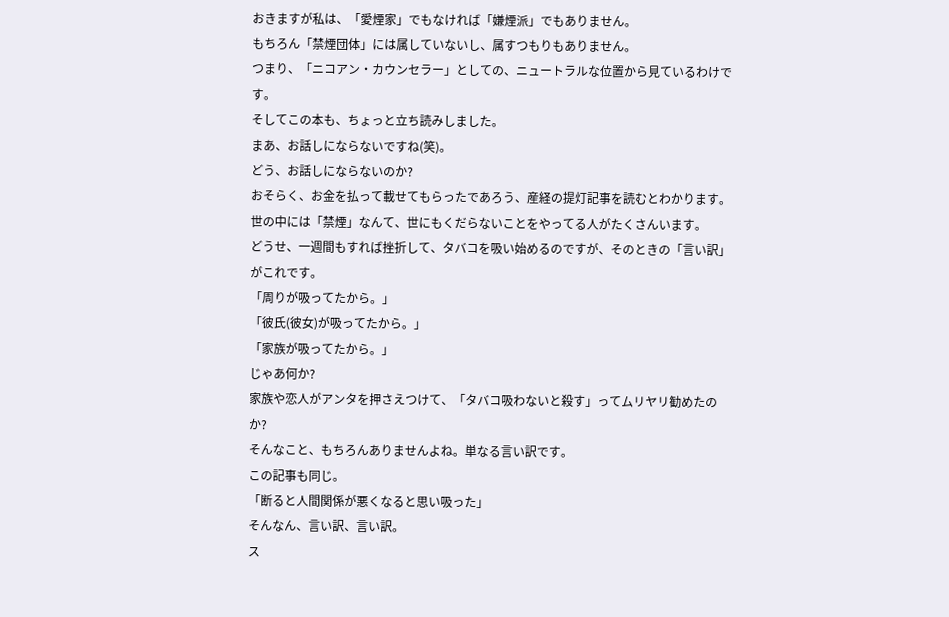おきますが私は、「愛煙家」でもなければ「嫌煙派」でもありません。
もちろん「禁煙団体」には属していないし、属すつもりもありません。
つまり、「ニコアン・カウンセラー」としての、ニュートラルな位置から見ているわけです。
そしてこの本も、ちょっと立ち読みしました。
まあ、お話しにならないですね(笑)。
どう、お話しにならないのか?
おそらく、お金を払って載せてもらったであろう、産経の提灯記事を読むとわかります。
世の中には「禁煙」なんて、世にもくだらないことをやってる人がたくさんいます。
どうせ、一週間もすれば挫折して、タバコを吸い始めるのですが、そのときの「言い訳」がこれです。
「周りが吸ってたから。」
「彼氏(彼女)が吸ってたから。」
「家族が吸ってたから。」
じゃあ何か?
家族や恋人がアンタを押さえつけて、「タバコ吸わないと殺す」ってムリヤリ勧めたのか?
そんなこと、もちろんありませんよね。単なる言い訳です。
この記事も同じ。
「断ると人間関係が悪くなると思い吸った」
そんなん、言い訳、言い訳。
ス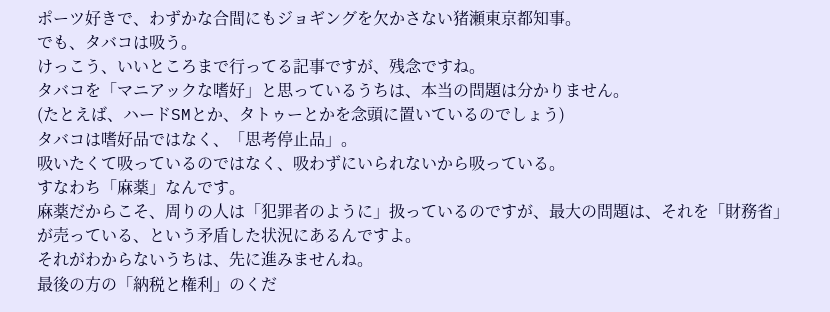ポーツ好きで、わずかな合間にもジョギングを欠かさない猪瀬東京都知事。
でも、タバコは吸う。
けっこう、いいところまで行ってる記事ですが、残念ですね。
タバコを「マニアックな嗜好」と思っているうちは、本当の問題は分かりません。
(たとえば、ハードSMとか、タトゥーとかを念頭に置いているのでしょう)
タバコは嗜好品ではなく、「思考停止品」。
吸いたくて吸っているのではなく、吸わずにいられないから吸っている。
すなわち「麻薬」なんです。
麻薬だからこそ、周りの人は「犯罪者のように」扱っているのですが、最大の問題は、それを「財務省」が売っている、という矛盾した状況にあるんですよ。
それがわからないうちは、先に進みませんね。
最後の方の「納税と権利」のくだ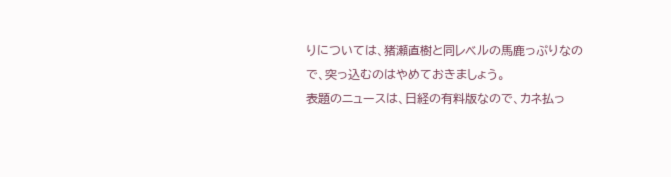りについては、猪瀬直樹と同レベルの馬鹿っぷりなので、突っ込むのはやめておきましょう。
表題のニュースは、日経の有料版なので、カネ払っ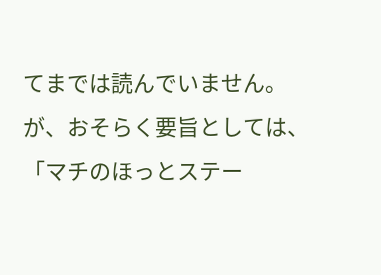てまでは読んでいません。
が、おそらく要旨としては、
「マチのほっとステー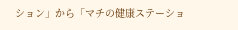ション」から「マチの健康ステーショ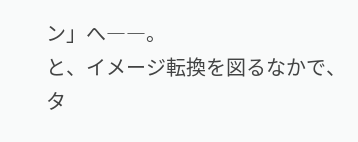ン」へ――。
と、イメージ転換を図るなかで、
タ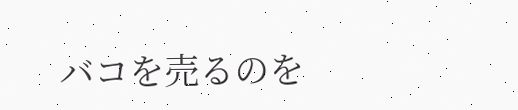バコを売るのを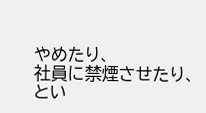やめたり、
社員に禁煙させたり、
とい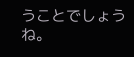うことでしょうね。